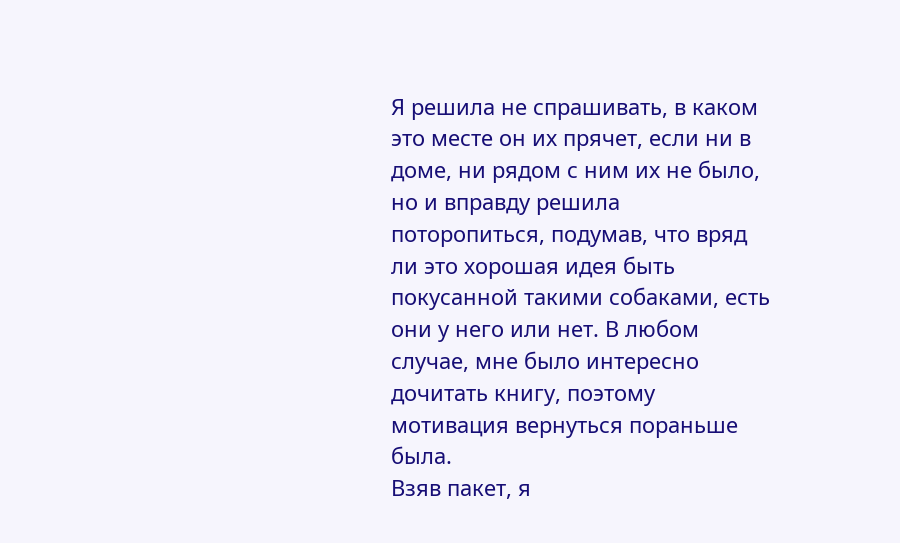Я решила не спрашивать, в каком это месте он их прячет, если ни в доме, ни рядом с ним их не было, но и вправду решила поторопиться, подумав, что вряд ли это хорошая идея быть покусанной такими собаками, есть они у него или нет. В любом случае, мне было интересно дочитать книгу, поэтому мотивация вернуться пораньше была.
Взяв пакет, я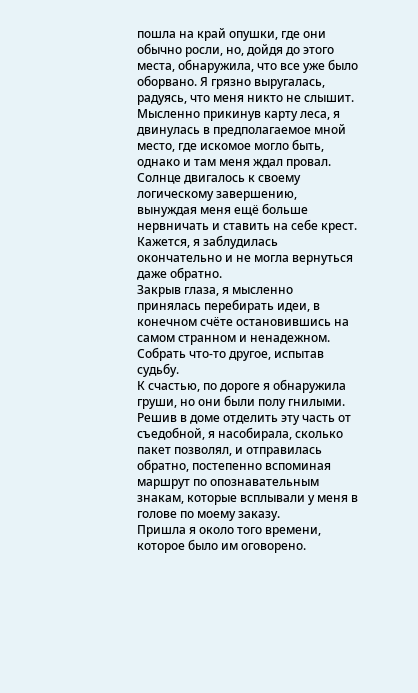пошла на край опушки, где они обычно росли, но, дойдя до этого места, обнаружила, что все уже было оборвано. Я грязно выругалась, радуясь, что меня никто не слышит.
Мысленно прикинув карту леса, я двинулась в предполагаемое мной место, где искомое могло быть, однако и там меня ждал провал.
Солнце двигалось к своему логическому завершению, вынуждая меня ещё больше нервничать и ставить на себе крест.
Кажется, я заблудилась окончательно и не могла вернуться даже обратно.
Закрыв глаза, я мысленно принялась перебирать идеи, в конечном счёте остановившись на самом странном и ненадежном.
Собрать что-то другое, испытав судьбу.
К счастью, по дороге я обнаружила груши, но они были полу гнилыми. Решив в доме отделить эту часть от съедобной, я насобирала, сколько пакет позволял, и отправилась обратно, постепенно вспоминая маршрут по опознавательным знакам, которые всплывали у меня в голове по моему заказу.
Пришла я около того времени, которое было им оговорено.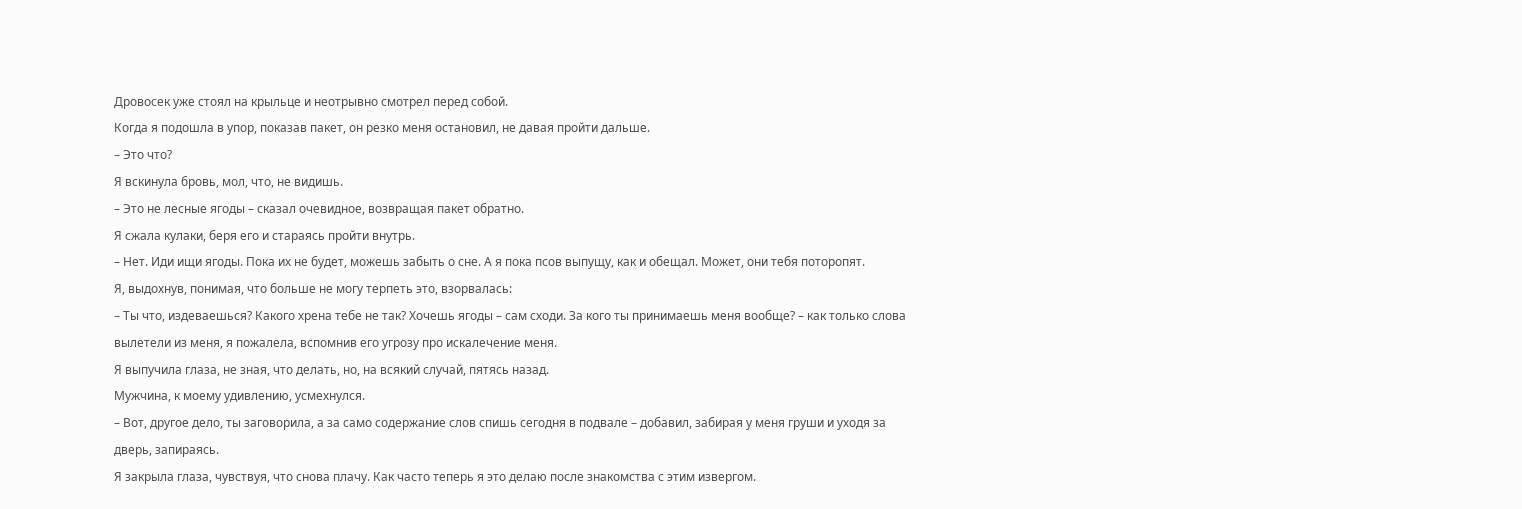Дровосек уже стоял на крыльце и неотрывно смотрел перед собой.
Когда я подошла в упор, показав пакет, он резко меня остановил, не давая пройти дальше.
– Это что?
Я вскинула бровь, мол, что, не видишь.
– Это не лесные ягоды – сказал очевидное, возвращая пакет обратно.
Я сжала кулаки, беря его и стараясь пройти внутрь.
– Нет. Иди ищи ягоды. Пока их не будет, можешь забыть о сне. А я пока псов выпущу, как и обещал. Может, они тебя поторопят.
Я, выдохнув, понимая, что больше не могу терпеть это, взорвалась:
– Ты что, издеваешься? Какого хрена тебе не так? Хочешь ягоды – сам сходи. За кого ты принимаешь меня вообще? – как только слова вылетели из меня, я пожалела, вспомнив его угрозу про искалечение меня.
Я выпучила глаза, не зная, что делать, но, на всякий случай, пятясь назад.
Мужчина, к моему удивлению, усмехнулся.
– Вот, другое дело, ты заговорила, а за само содержание слов спишь сегодня в подвале – добавил, забирая у меня груши и уходя за дверь, запираясь.
Я закрыла глаза, чувствуя, что снова плачу. Как часто теперь я это делаю после знакомства с этим извергом.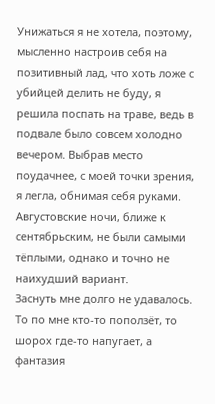Унижаться я не хотела, поэтому, мысленно настроив себя на позитивный лад, что хоть ложе с убийцей делить не буду, я решила поспать на траве, ведь в подвале было совсем холодно вечером. Выбрав место поудачнее, с моей точки зрения, я легла, обнимая себя руками. Августовские ночи, ближе к сентябрьским, не были самыми тёплыми, однако и точно не наихудший вариант.
Заснуть мне долго не удавалось. То по мне кто-то поползёт, то шорох где-то напугает, а фантазия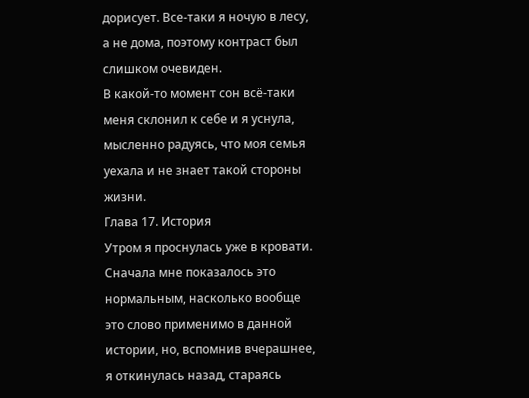дорисует. Все-таки я ночую в лесу, а не дома, поэтому контраст был слишком очевиден.
В какой-то момент сон всё-таки меня склонил к себе и я уснула, мысленно радуясь, что моя семья уехала и не знает такой стороны жизни.
Глава 17. История
Утром я проснулась уже в кровати. Сначала мне показалось это нормальным, насколько вообще это слово применимо в данной истории, но, вспомнив вчерашнее, я откинулась назад, стараясь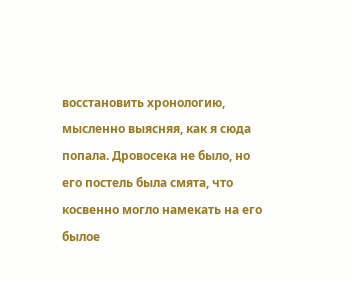восстановить хронологию, мысленно выясняя, как я сюда попала. Дровосека не было, но его постель была смята, что косвенно могло намекать на его былое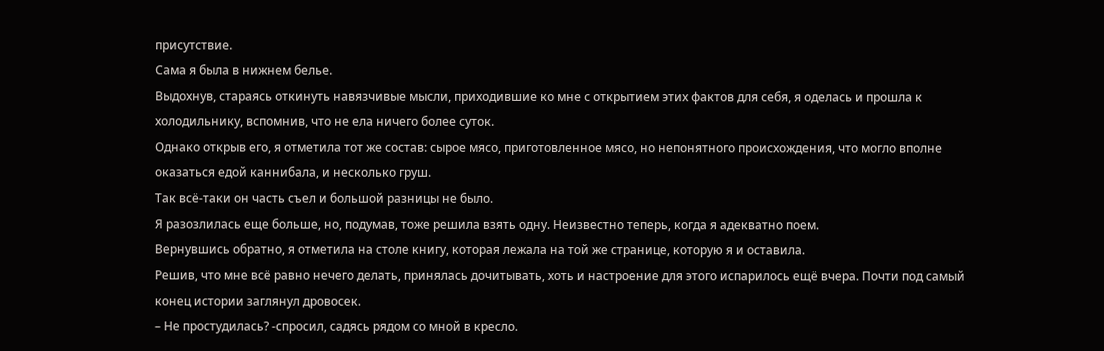присутствие.
Сама я была в нижнем белье.
Выдохнув, стараясь откинуть навязчивые мысли, приходившие ко мне с открытием этих фактов для себя, я оделась и прошла к холодильнику, вспомнив, что не ела ничего более суток.
Однако открыв его, я отметила тот же состав: сырое мясо, приготовленное мясо, но непонятного происхождения, что могло вполне оказаться едой каннибала, и несколько груш.
Так всё-таки он часть съел и большой разницы не было.
Я разозлилась еще больше, но, подумав, тоже решила взять одну. Неизвестно теперь, когда я адекватно поем.
Вернувшись обратно, я отметила на столе книгу, которая лежала на той же странице, которую я и оставила.
Решив, что мне всё равно нечего делать, принялась дочитывать, хоть и настроение для этого испарилось ещё вчера. Почти под самый конец истории заглянул дровосек.
– Не простудилась? -спросил, садясь рядом со мной в кресло.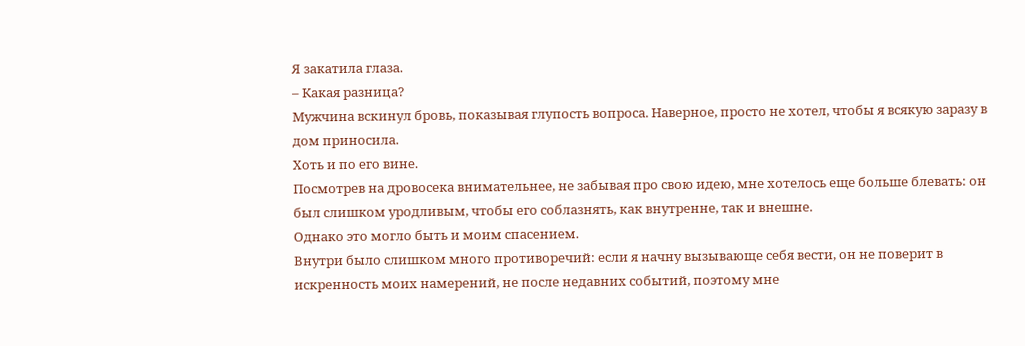Я закатила глаза.
– Какая разница?
Мужчина вскинул бровь, показывая глупость вопроса. Наверное, просто не хотел, чтобы я всякую заразу в дом приносила.
Хоть и по его вине.
Посмотрев на дровосека внимательнее, не забывая про свою идею, мне хотелось еще больше блевать: он был слишком уродливым, чтобы его соблазнять, как внутренне, так и внешне.
Однако это могло быть и моим спасением.
Внутри было слишком много противоречий: если я начну вызывающе себя вести, он не поверит в искренность моих намерений, не после недавних событий, поэтому мне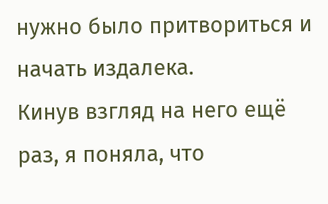нужно было притвориться и начать издалека.
Кинув взгляд на него ещё раз, я поняла, что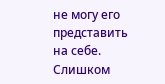не могу его представить на себе. Слишком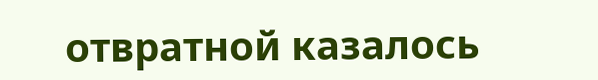отвратной казалось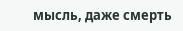мысль, даже смерть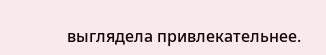выглядела привлекательнее.